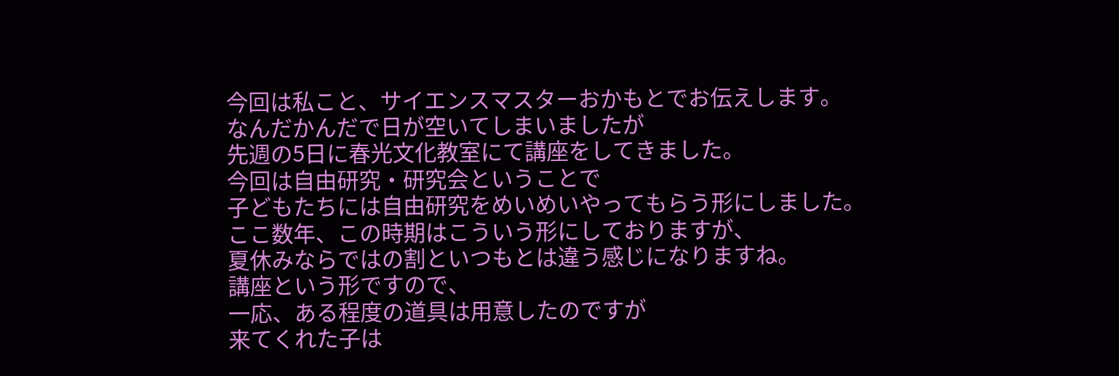今回は私こと、サイエンスマスターおかもとでお伝えします。
なんだかんだで日が空いてしまいましたが
先週の5日に春光文化教室にて講座をしてきました。
今回は自由研究・研究会ということで
子どもたちには自由研究をめいめいやってもらう形にしました。
ここ数年、この時期はこういう形にしておりますが、
夏休みならではの割といつもとは違う感じになりますね。
講座という形ですので、
一応、ある程度の道具は用意したのですが
来てくれた子は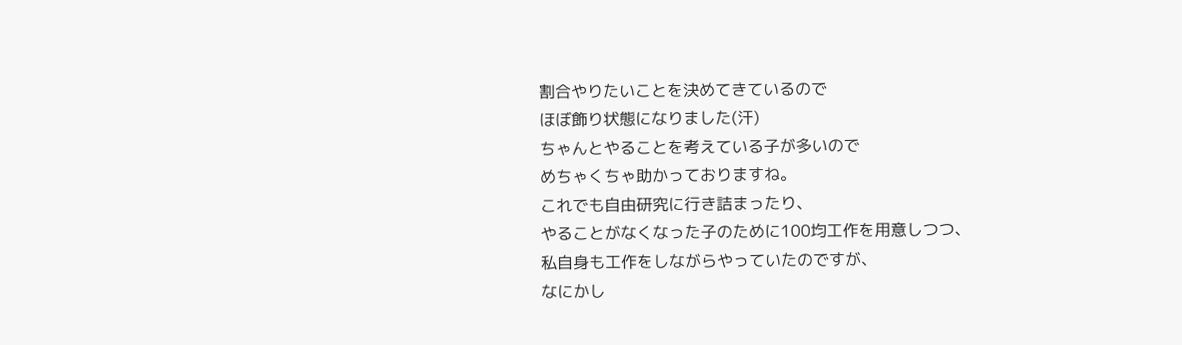割合やりたいことを決めてきているので
ほぼ飾り状態になりました(汗)
ちゃんとやることを考えている子が多いので
めちゃくちゃ助かっておりますね。
これでも自由研究に行き詰まったり、
やることがなくなった子のために100均工作を用意しつつ、
私自身も工作をしながらやっていたのですが、
なにかし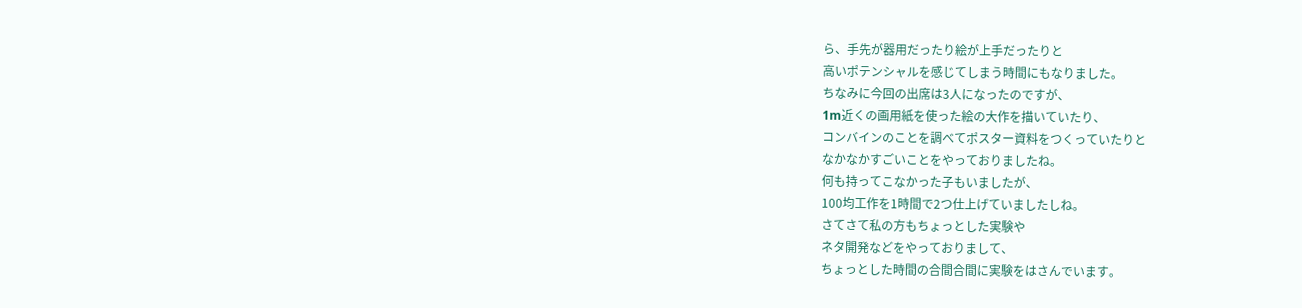ら、手先が器用だったり絵が上手だったりと
高いポテンシャルを感じてしまう時間にもなりました。
ちなみに今回の出席は3人になったのですが、
1m近くの画用紙を使った絵の大作を描いていたり、
コンバインのことを調べてポスター資料をつくっていたりと
なかなかすごいことをやっておりましたね。
何も持ってこなかった子もいましたが、
100均工作を1時間で2つ仕上げていましたしね。
さてさて私の方もちょっとした実験や
ネタ開発などをやっておりまして、
ちょっとした時間の合間合間に実験をはさんでいます。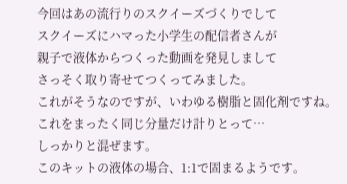今回はあの流行りのスクイーズづくりでして
スクイーズにハマった小学生の配信者さんが
親子で液体からつくった動画を発見しまして
さっそく取り寄せてつくってみました。
これがそうなのですが、いわゆる樹脂と固化剤ですね。
これをまったく同じ分量だけ計りとって…
しっかりと混ぜます。
このキットの液体の場合、1:1で固まるようです。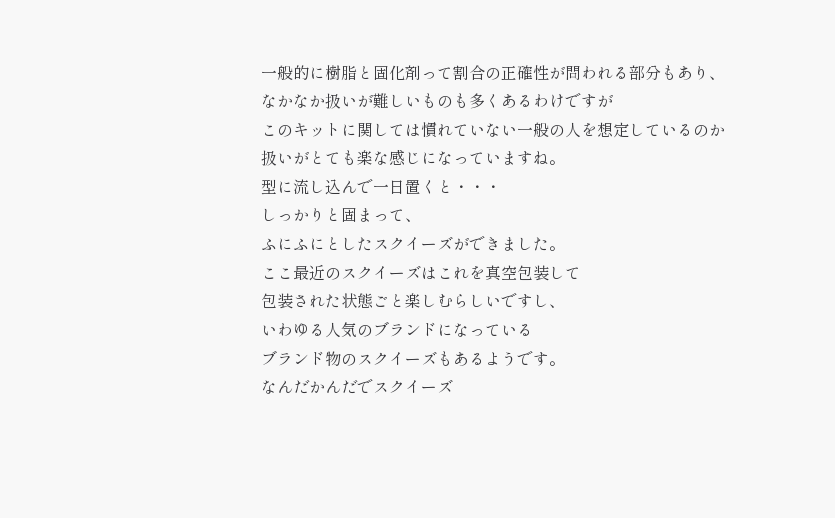一般的に樹脂と固化剤って割合の正確性が問われる部分もあり、
なかなか扱いが難しいものも多くあるわけですが
このキットに関しては慣れていない一般の人を想定しているのか
扱いがとても楽な感じになっていますね。
型に流し込んで一日置くと・・・
しっかりと固まって、
ふにふにとしたスクイーズができました。
ここ最近のスクイーズはこれを真空包装して
包装された状態ごと楽しむらしいですし、
いわゆる人気のブランドになっている
ブランド物のスクイーズもあるようです。
なんだかんだでスクイーズ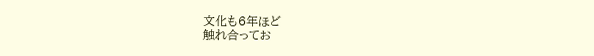文化も6年ほど
触れ合ってお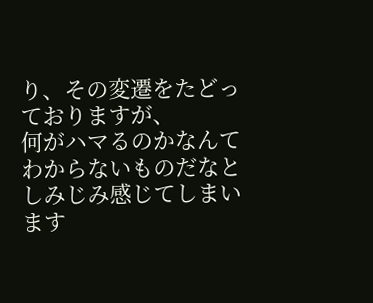り、その変遷をたどっておりますが、
何がハマるのかなんてわからないものだなと
しみじみ感じてしまいます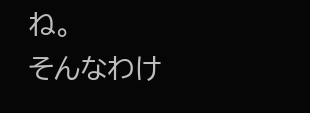ね。
そんなわけ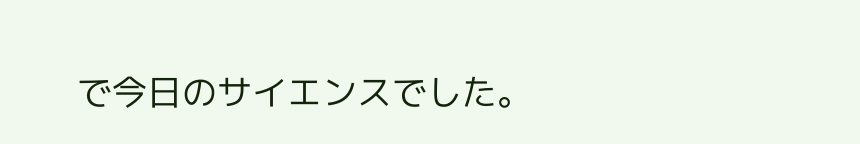で今日のサイエンスでした。